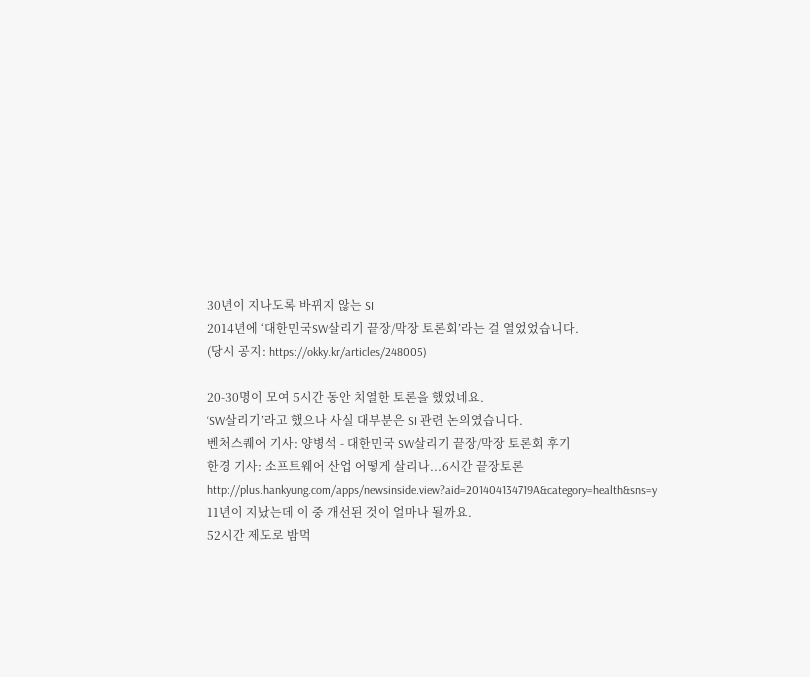30년이 지나도록 바뀌지 않는 SI
2014년에 ‘대한민국SW살리기 끝장/막장 토론회’라는 걸 열었었습니다.
(당시 공지: https://okky.kr/articles/248005)

20-30명이 모여 5시간 동안 치열한 토론을 했었네요.
‘SW살리기’라고 했으나 사실 대부분은 SI 관련 논의였습니다.
벤처스퀘어 기사: 양병석 - 대한민국 SW살리기 끝장/막장 토론회 후기
한경 기사: 소프트웨어 산업 어떻게 살리나...6시간 끝장토론
http://plus.hankyung.com/apps/newsinside.view?aid=201404134719A&category=health&sns=y
11년이 지났는데 이 중 개선된 것이 얼마나 될까요.
52시간 제도로 밤먹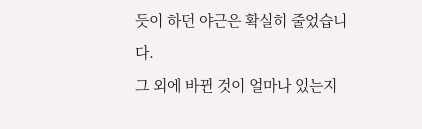듯이 하던 야근은 확실히 줄었습니다.
그 외에 바뀐 것이 얼마나 있는지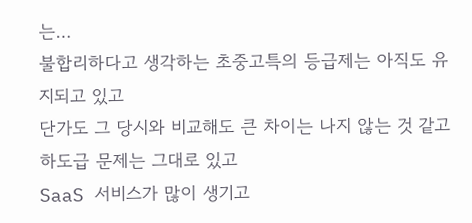는…
불합리하다고 생각하는 초중고특의 등급제는 아직도 유지되고 있고
단가도 그 당시와 비교해도 큰 차이는 나지 않는 것 같고
하도급 문제는 그대로 있고
SaaS 서비스가 많이 생기고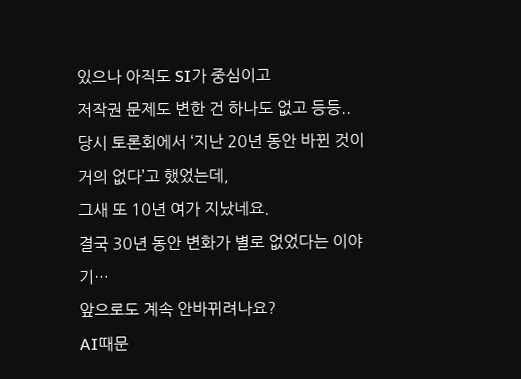있으나 아직도 SI가 중심이고
저작권 문제도 변한 건 하나도 없고 등등..
당시 토론회에서 ‘지난 20년 동안 바뀐 것이 거의 없다’고 했었는데,
그새 또 10년 여가 지났네요.
결국 30년 동안 변화가 별로 없었다는 이야기…
앞으로도 계속 안바뀌려나요?
AI때문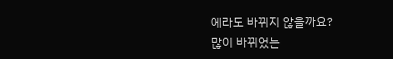에라도 바뀌지 않을까요?
많이 바뀌었는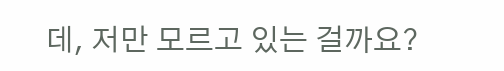데, 저만 모르고 있는 걸까요?